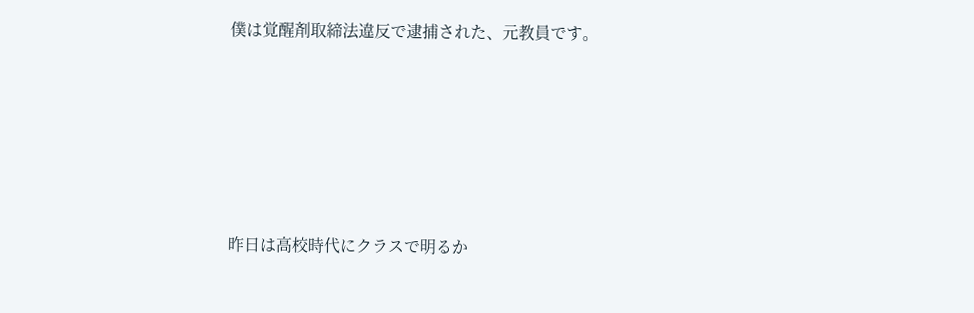僕は覚醒剤取締法違反で逮捕された、元教員です。









昨日は高校時代にクラスで明るか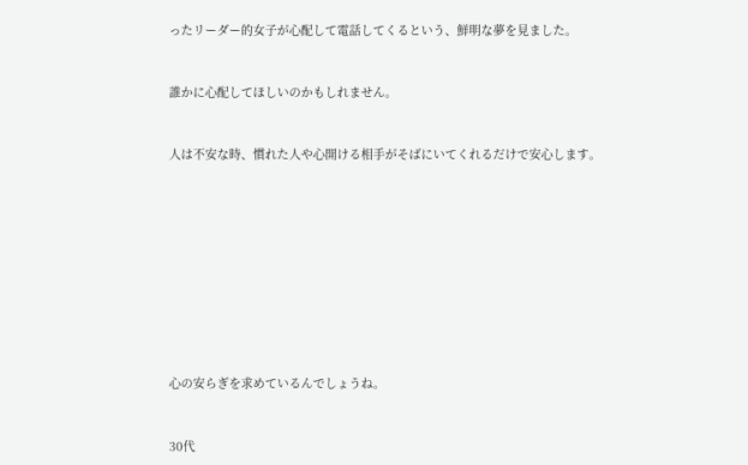ったリーダー的女子が心配して電話してくるという、鮮明な夢を見ました。


誰かに心配してほしいのかもしれません。


人は不安な時、慣れた人や心開ける相手がそばにいてくれるだけで安心します。










心の安らぎを求めているんでしょうね。


30代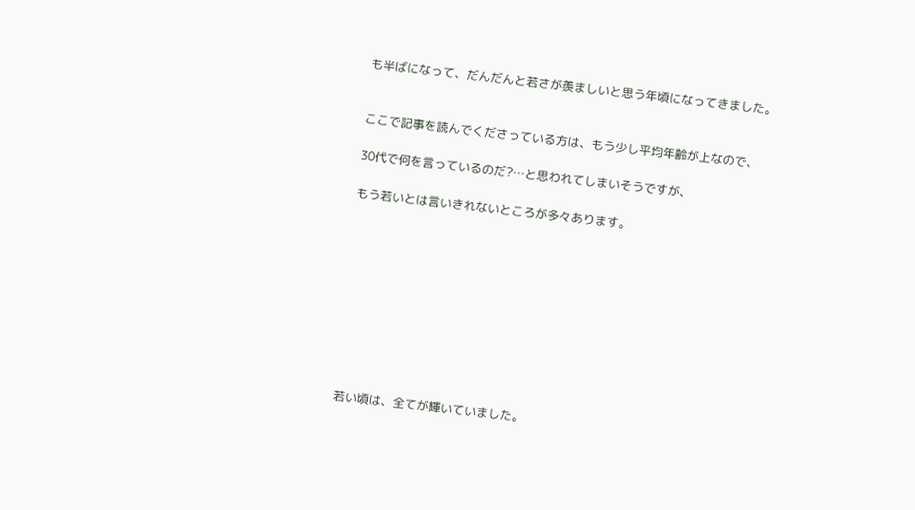も半ばになって、だんだんと若さが羨ましいと思う年頃になってきました。


ここで記事を読んでくださっている方は、もう少し平均年齢が上なので、

30代で何を言っているのだ?…と思われてしまいそうですが、

もう若いとは言いきれないところが多々あります。










若い頃は、全てが輝いていました。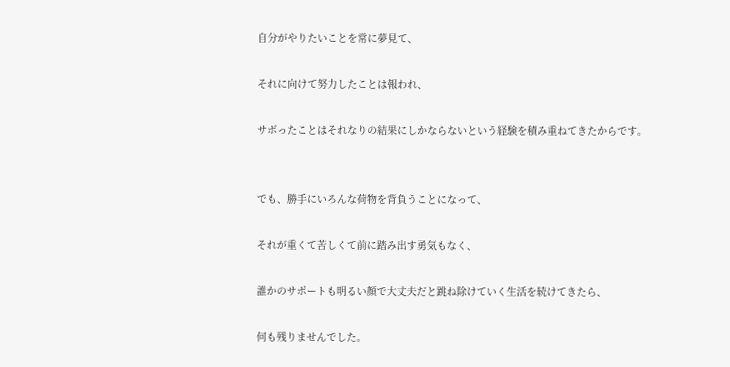自分がやりたいことを常に夢見て、

それに向けて努力したことは報われ、

サボったことはそれなりの結果にしかならないという経験を積み重ねてきたからです。


でも、勝手にいろんな荷物を背負うことになって、

それが重くて苦しくて前に踏み出す勇気もなく、

誰かのサポートも明るい顔で大丈夫だと跳ね除けていく生活を続けてきたら、

何も残りませんでした。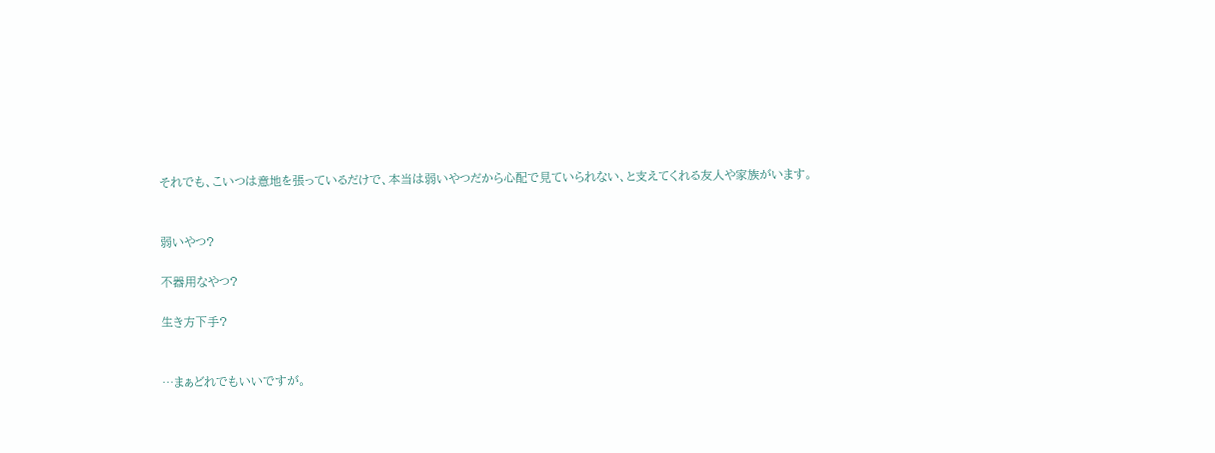それでも、こいつは意地を張っているだけで、本当は弱いやつだから心配で見ていられない、と支えてくれる友人や家族がいます。


弱いやつ?

不器用なやつ?

生き方下手?


…まぁどれでもいいですが。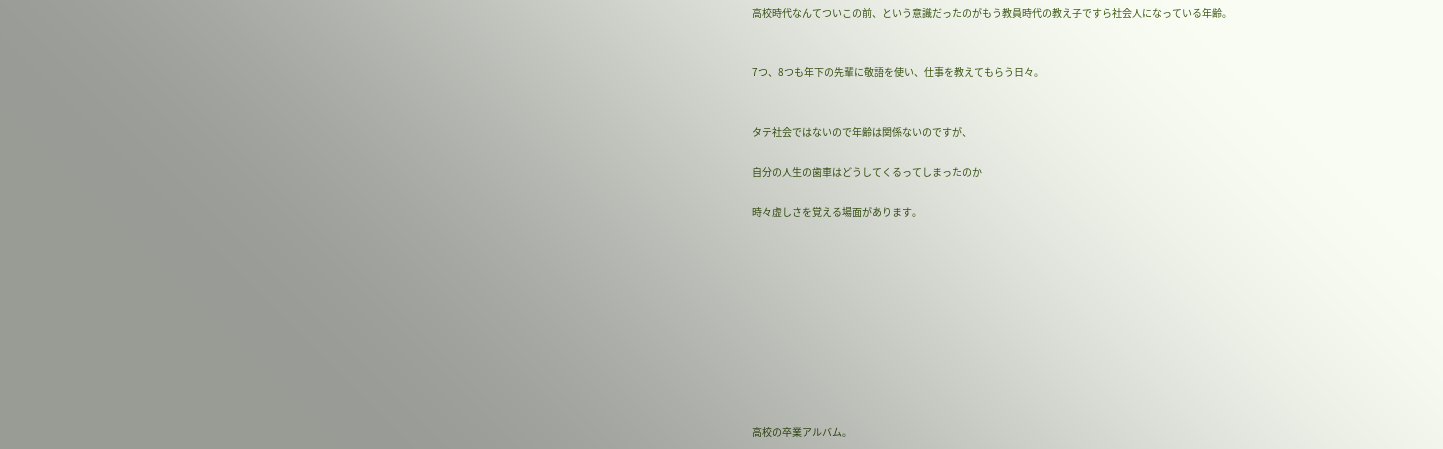高校時代なんてついこの前、という意識だったのがもう教員時代の教え子ですら社会人になっている年齢。


7つ、8つも年下の先輩に敬語を使い、仕事を教えてもらう日々。


タテ社会ではないので年齢は関係ないのですが、

自分の人生の歯車はどうしてくるってしまったのか

時々虚しさを覚える場面があります。










高校の卒業アルバム。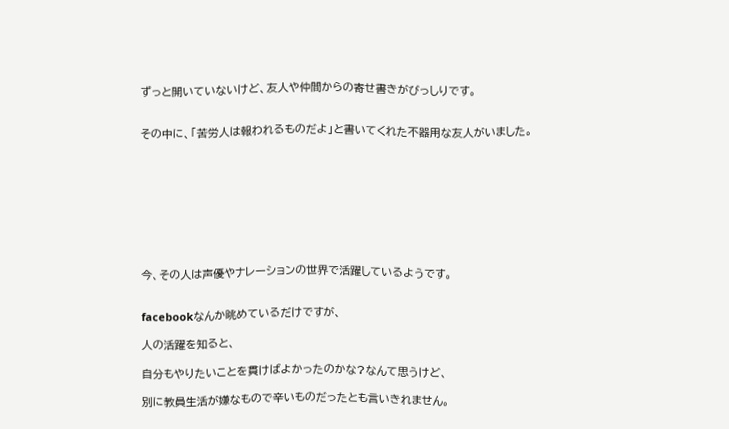ずっと開いていないけど、友人や仲間からの寄せ書きがびっしりです。


その中に、「苦労人は報われるものだよ」と書いてくれた不器用な友人がいました。









今、その人は声優やナレーションの世界で活躍しているようです。


facebookなんか眺めているだけですが、

人の活躍を知ると、

自分もやりたいことを貫けばよかったのかな?なんて思うけど、

別に教員生活が嫌なもので辛いものだったとも言いきれません。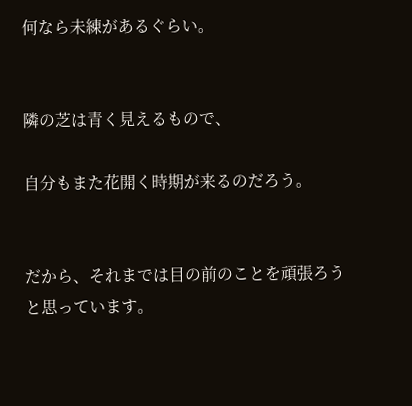何なら未練があるぐらい。


隣の芝は青く見えるもので、

自分もまた花開く時期が来るのだろう。


だから、それまでは目の前のことを頑張ろうと思っています。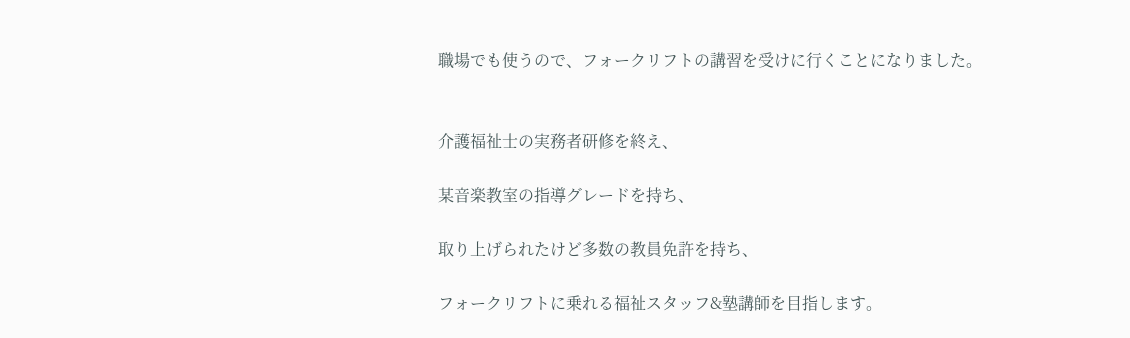職場でも使うので、フォークリフトの講習を受けに行くことになりました。


介護福祉士の実務者研修を終え、

某音楽教室の指導グレードを持ち、

取り上げられたけど多数の教員免許を持ち、

フォークリフトに乗れる福祉スタッフ&塾講師を目指します。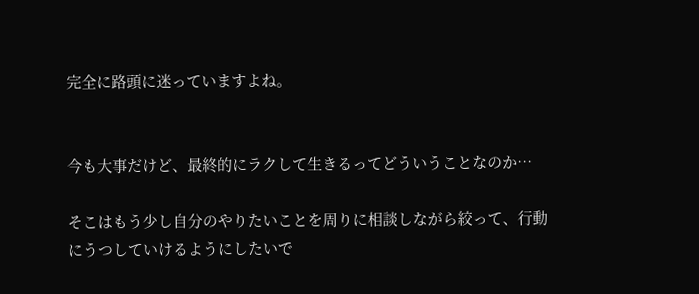完全に路頭に迷っていますよね。


今も大事だけど、最終的にラクして生きるってどういうことなのか…

そこはもう少し自分のやりたいことを周りに相談しながら絞って、行動にうつしていけるようにしたいで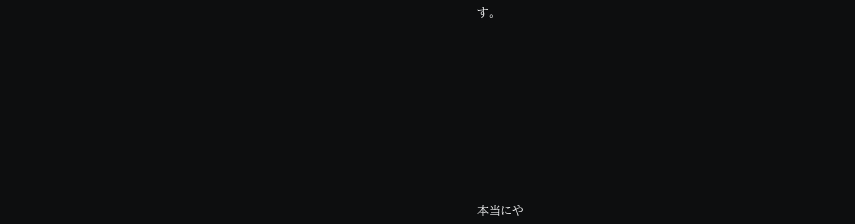す。










本当にや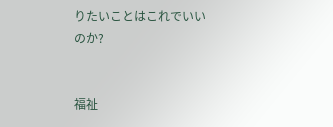りたいことはこれでいいのか?


福祉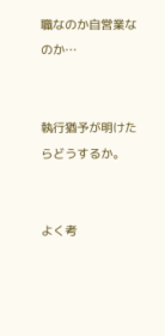職なのか自営業なのか…


執行猶予が明けたらどうするか。


よく考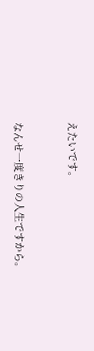えたいです。


なんせ一度きりの人生ですから。